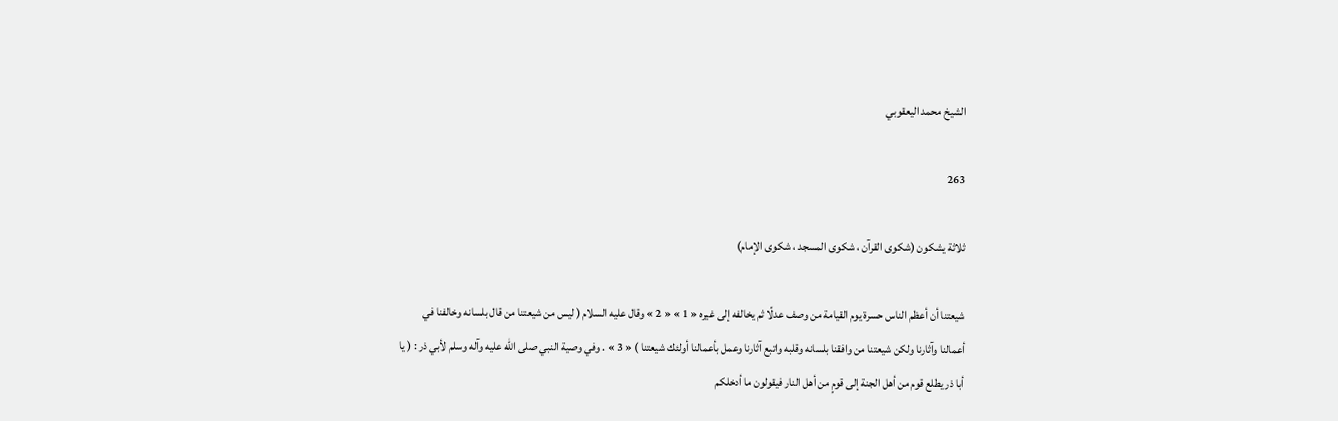الشيخ محمد اليعقوبي

263

ثلاثة يشكون (شكوى القرآن ، شكوى المسجد ، شكوى الإمام)

شيعتنا أن أعظم الناس حسرة يوم القيامة من وصف عدلًا ثم يخالفه إلى غيره « 1 » « 2 » وقال عليه السلام ( ليس من شيعتنا من قال بلسانه وخالفنا في أعمالنا وآثارنا ولكن شيعتنا من وافقنا بلسانه وقلبه واتبع آثارنا وعمل بأعمالنا أولئك شيعتنا ) « 3 » . وفي وصية النبي صلى الله عليه وآله وسلم لأبي ذر : ( يا أبا ذر يطلع قوم من أهل الجنة إلى قومٍ من أهل النار فيقولون ما أدخلكم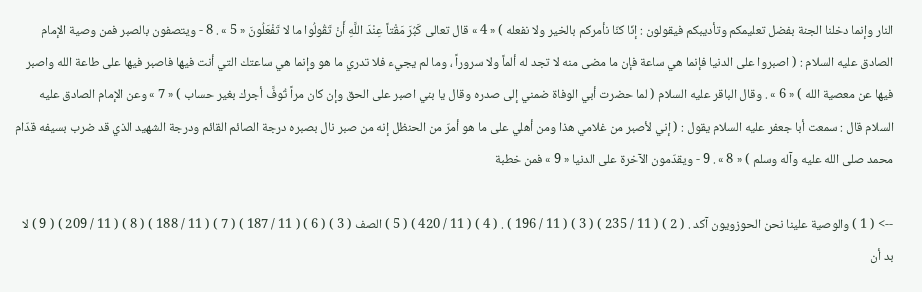النار وإنما دخلنا الجنة بفضل تعليمكم وتأديبكم فيقولون : إنّا كنّا نأمركم بالخير ولا نفعله ) « 4 » قال تعالى كَبُرَ مَقْتاً عِنْدَ اللَّهِ أَنْ تَقُولُوا ما لا تَفْعَلُونَ « 5 » . 8 - ويتصفون بالصبر فمن وصية الإمام الصادق عليه السلام : ( اصبروا على الدنيا فإنما هي ساعة فإن ما مضى منه لا تجد له ألماً ولا سروراً ، وما لم يجيء فلا تدري ما هو وإنما هي ساعتك التي أنت فيها فاصبر فيها على طاعة الله واصبر فيها عن معصية الله ) « 6 » . وقال الباقر عليه السلام ( لما حضرت أبي الوفاة ضمني إلى صدره وقال يا بني اصبر على الحق وإن كان مراً تُوفَّ أجرك بغير حساب ) « 7 » وعن الإمام الصادق عليه السلام قال : سمعت أبا جعفر عليه السلام يقول : ( إني لأصبر من غلامي هذا ومن أهلي على ما هو أمرّ من الحنظل إنه من صبر نال بصبره درجة الصائم القائم ودرجة الشهيد الذي قد ضرب بسيفه قدّام محمد صلى الله عليه وآله وسلم ) « 8 » . 9 - ويقدّمون الآخرة على الدنيا « 9 » فمن خطبة

--> ( 1 ) والوصية علينا نحن الحوزويون آكد . ( 2 ) ( 11 / 235 ) ( 3 ) ( 11 / 196 ) . ( 4 ) ( 11 / 420 ) ( 5 ) الصف ( 3 ) ( 6 ) ( 11 / 187 ) ( 7 ) ( 11 / 188 ) ( 8 ) ( 11 / 209 ) ( 9 ) لا بد أن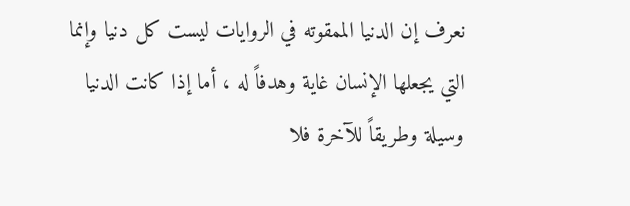نعرف إن الدنيا الممقوته في الروايات ليست كل دنيا وإنما التي يجعلها الإنسان غاية وهدفاً له ، أما إذا كانت الدنيا وسيلة وطريقاً للآخرة فلا